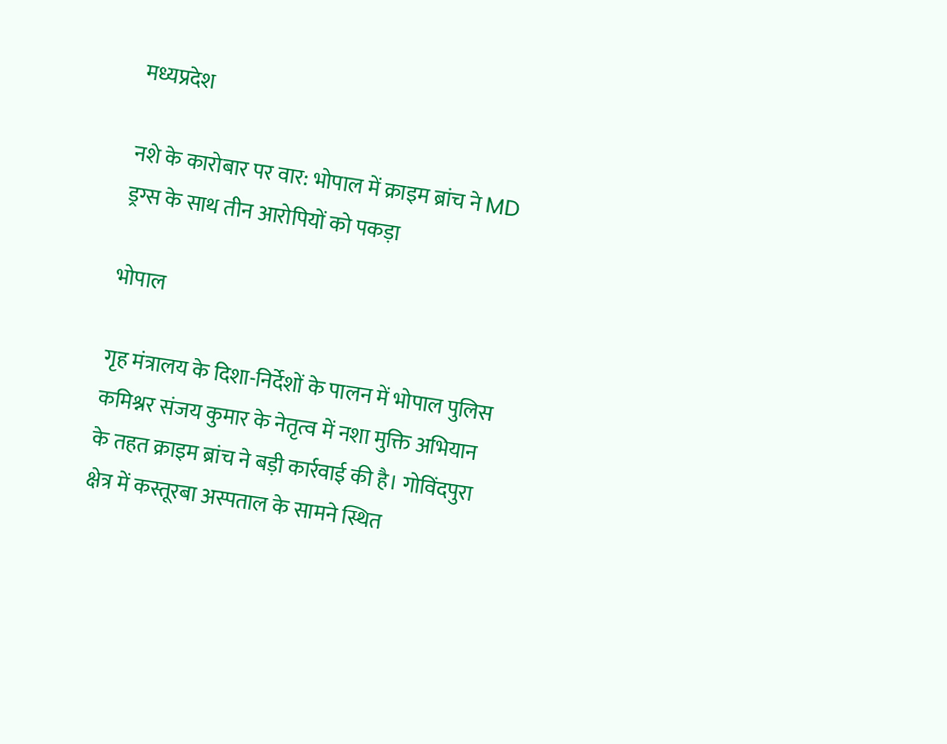मध्यप्रदेश

नशे के कारोबार पर वार: भोपाल में क्राइम ब्रांच ने MD ड्रग्स के साथ तीन आरोपियों को पकड़ा

भोपाल

गृह मंत्रालय के दिशा-निर्देशों के पालन में भोपाल पुलिस कमिश्नर संजय कुमार के नेतृत्व में नशा मुक्ति अभियान के तहत क्राइम ब्रांच ने बड़ी कार्रवाई की है। गोविंदपुरा क्षेत्र में कस्तूरबा अस्पताल के सामने स्थित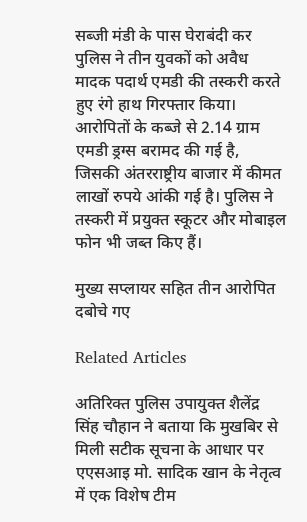सब्जी मंडी के पास घेराबंदी कर पुलिस ने तीन युवकों को अवैध मादक पदार्थ एमडी की तस्करी करते हुए रंगे हाथ गिरफ्तार किया। आरोपितों के कब्जे से 2.14 ग्राम एमडी ड्रग्स बरामद की गई है, जिसकी अंतरराष्ट्रीय बाजार में कीमत लाखों रुपये आंकी गई है। पुलिस ने तस्करी में प्रयुक्त स्कूटर और मोबाइल फोन भी जब्त किए हैं।

मुख्य सप्लायर सहित तीन आरोपित दबोचे गए

Related Articles

अतिरिक्त पुलिस उपायुक्त शैलेंद्र सिंह चौहान ने बताया कि मुखबिर से मिली सटीक सूचना के आधार पर एएसआइ मो. सादिक खान के नेतृत्व में एक विशेष टीम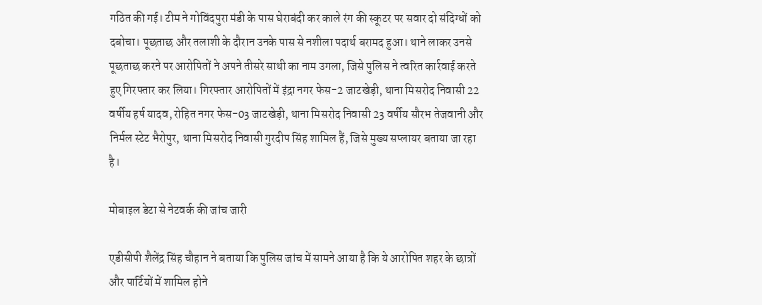गठित की गई। टीम ने गोविंदपुरा मंडी के पास घेराबंदी कर काले रंग की स्कूटर पर सवार दो संदिग्धों को दबोचा। पूछताछ और तलाशी के दौरान उनके पास से नशीला पदार्थ बरामद हुआ। थाने लाकर उनसे पूछताछ करने पर आरोपितों ने अपने तीसरे साथी का नाम उगला, जिसे पुलिस ने त्वरित कार्रवाई करते हुए गिरफ्तार कर लिया। गिरफ्तार आरोपितों में इंद्रा नगर फेस-2 जाटखेड़ी, थाना मिसरोद निवासी 22 वर्षीय हर्ष यादव, रोहित नगर फेस-03 जाटखेड़ी, थाना मिसरोद निवासी 23 वर्षीय सौरभ तेजवानी और निर्मल स्टेट भैरोपुर, थाना मिसरोद निवासी गुरदीप सिंह शामिल हैं, जिसे मुख्य सप्लायर बताया जा रहा है।

मोबाइल डेटा से नेटवर्क की जांच जारी

एडीसीपी शैलेंद्र सिंह चौहान ने बताया कि पुलिस जांच में सामने आया है कि ये आरोपित शहर के छात्रों और पार्टियों में शामिल होने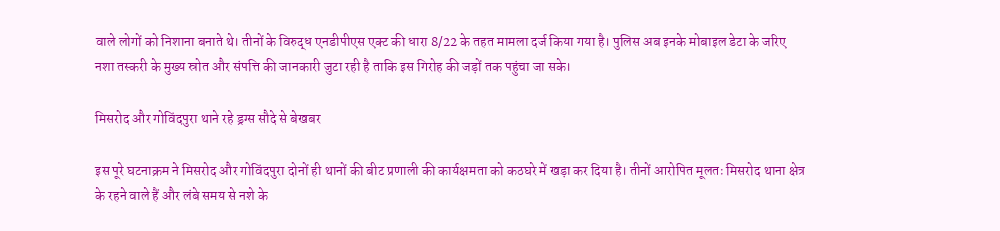वाले लोगों को निशाना बनाते थे। तीनों के विरुद्ध एनडीपीएस एक्ट की धारा 8/22 के तहत मामला दर्ज किया गया है। पुलिस अब इनके मोबाइल डेटा के जरिए नशा तस्करी के मुख्य स्रोत और संपत्ति की जानकारी जुटा रही है ताकि इस गिरोह की जड़ों तक पहुंचा जा सके।

मिसरोद और गोविंदपुरा थाने रहे ड्रग्स सौदे से बेखबर

इस पूरे घटनाक्रम ने मिसरोद और गोविंदपुरा दोनों ही थानों की बीट प्रणाली की कार्यक्षमता को कठघरे में खड़ा कर दिया है। तीनों आरोपित मूलतः मिसरोद थाना क्षेत्र के रहने वाले हैं और लंबे समय से नशे के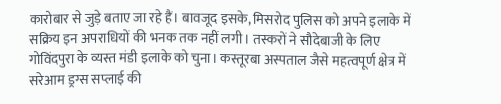कारोबार से जुड़े बताए जा रहे हैं। बावजूद इसके, मिसरोद पुलिस को अपने इलाके में सक्रिय इन अपराधियों की भनक तक नहीं लगी। तस्करों ने सौदेबाजी के लिए गोविंदपुरा के व्यस्त मंडी इलाके को चुना। कस्तूरबा अस्पताल जैसे महत्वपूर्ण क्षेत्र में सरेआम ड्रग्स सप्लाई की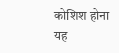कोशिश होना यह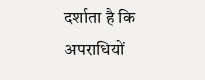दर्शाता है कि अपराधियों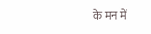के मन में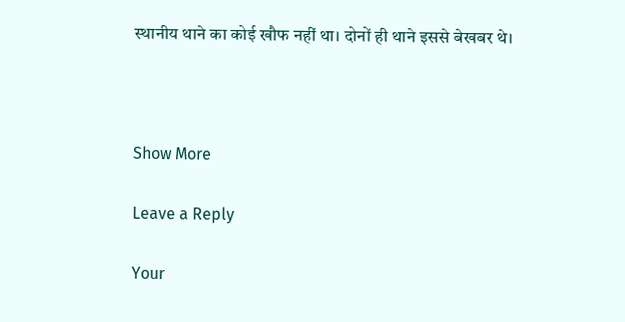स्थानीय थाने का कोई खौफ नहीं था। दोनों ही थाने इससे बेखबर थे।



Show More

Leave a Reply

Your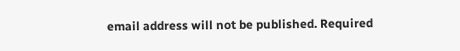email address will not be published. Required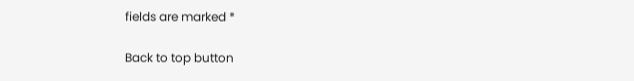fields are marked *

Back to top button